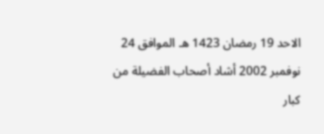الاحد 19 رمضان 1423 هـ الموافق 24 نوفمبر 2002 أشاد أصحاب الفضيلة من كبار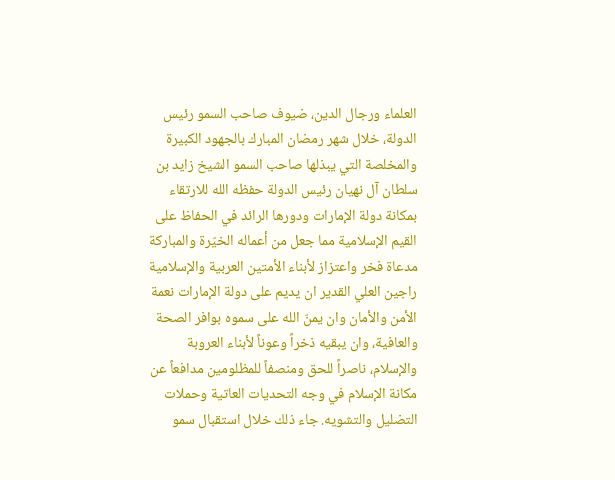العلماء ورجال الدين، ضيوف صاحب السمو رئيس الدولة، خلال شهر رمضان المبارك بالجهود الكبيرة والمخلصة التي يبذلها صاحب السمو الشيخ زايد بن سلطان آل نهيان رئيس الدولة حفظه الله للارتقاء بمكانة دولة الإمارات ودورها الرائد في الحفاظ على القيم الإسلامية مما جعل من أعماله الخيّرة والمباركة مدعاة فخر واعتزاز لأبناء الأمتين العربية والإسلامية راجين العلي القدير ان يديم على دولة الإمارات نعمة الأمن والأمان وان يمنّ الله على سموه بوافر الصحة والعافية، وان يبقيه ذخراً وعوناً لأبناء العروبة والإسلام، ناصراً للحق ومنصفاً للمظلومين مدافعاً عن مكانة الإسلام في وجه التحديات العاتية وحملات التضليل والتشويه. جاء ذلك خلال استقبال سمو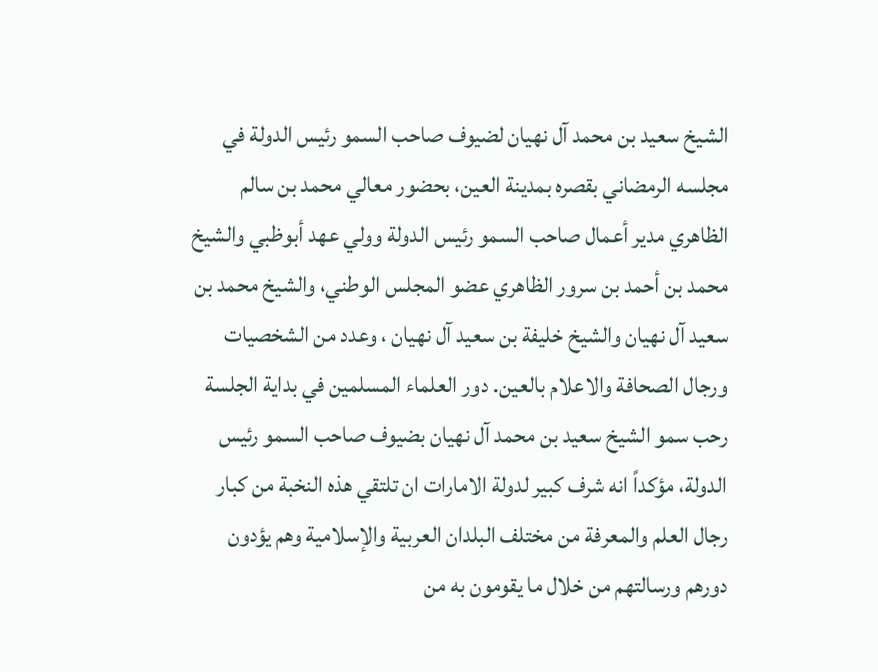الشيخ سعيد بن محمد آل نهيان لضيوف صاحب السمو رئيس الدولة في مجلسه الرمضاني بقصره بمدينة العين، بحضور معالي محمد بن سالم الظاهري مدير أعمال صاحب السمو رئيس الدولة وولي عهد أبوظبي والشيخ محمد بن أحمد بن سرور الظاهري عضو المجلس الوطني، والشيخ محمد بن سعيد آل نهيان والشيخ خليفة بن سعيد آل نهيان ، وعدد من الشخصيات ورجال الصحافة والاعلام بالعين. دور العلماء المسلمين في بداية الجلسة رحب سمو الشيخ سعيد بن محمد آل نهيان بضيوف صاحب السمو رئيس الدولة، مؤكداً انه شرف كبير لدولة الامارات ان تلتقي هذه النخبة من كبار رجال العلم والمعرفة من مختلف البلدان العربية والإسلامية وهم يؤدون دورهم ورسالتهم من خلال ما يقومون به من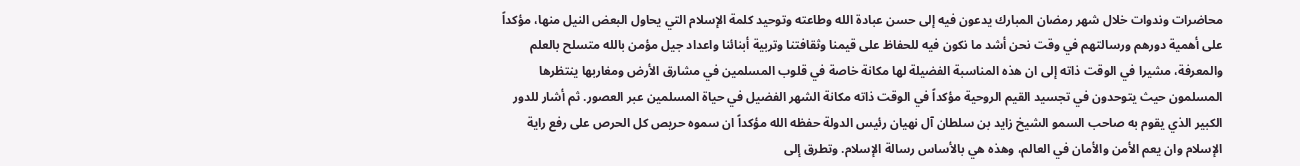محاضرات وندوات خلال شهر رمضان المبارك يدعون فيه إلى حسن عبادة الله وطاعته وتوحيد كلمة الإسلام التي يحاول البعض النيل منها، مؤكداً على أهمية دورهم ورسالتهم في وقت نحن أشد ما نكون فيه للحفاظ على قيمنا وثقافتنا وتربية أبنائنا واعداد جيل مؤمن بالله متسلح بالعلم والمعرفة، مشيرا في الوقت ذاته إلى ان هذه المناسبة الفضيلة لها مكانة خاصة في قلوب المسلمين في مشارق الأرض ومغاربها ينتظرها المسلمون حيث يتوحدون في تجسيد القيم الروحية مؤكداً في الوقت ذاته مكانة الشهر الفضيل في حياة المسلمين عبر العصور. ثم أشار للدور الكبير الذي يقوم به صاحب السمو الشيخ زايد بن سلطان آل نهيان رئيس الدولة حفظه الله مؤكداً ان سموه حريص كل الحرص على رفع راية الإسلام وان يعم الأمن والأمان في العالم، وهذه هي بالأساس رسالة الإسلام. وتطرق إلى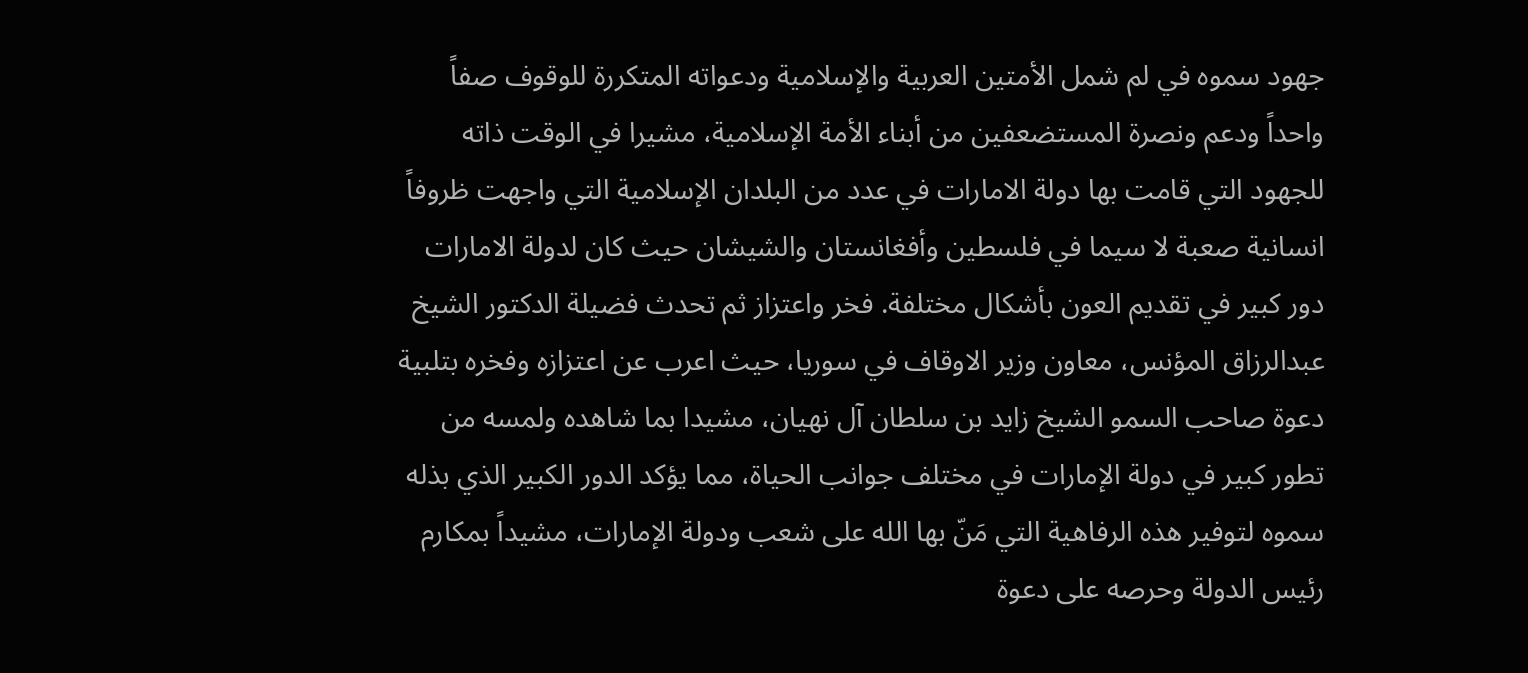جهود سموه في لم شمل الأمتين العربية والإسلامية ودعواته المتكررة للوقوف صفاً واحداً ودعم ونصرة المستضعفين من أبناء الأمة الإسلامية، مشيرا في الوقت ذاته للجهود التي قامت بها دولة الامارات في عدد من البلدان الإسلامية التي واجهت ظروفاً انسانية صعبة لا سيما في فلسطين وأفغانستان والشيشان حيث كان لدولة الامارات دور كبير في تقديم العون بأشكال مختلفة. فخر واعتزاز ثم تحدث فضيلة الدكتور الشيخ عبدالرزاق المؤنس، معاون وزير الاوقاف في سوريا، حيث اعرب عن اعتزازه وفخره بتلبية دعوة صاحب السمو الشيخ زايد بن سلطان آل نهيان، مشيدا بما شاهده ولمسه من تطور كبير في دولة الإمارات في مختلف جوانب الحياة، مما يؤكد الدور الكبير الذي بذله سموه لتوفير هذه الرفاهية التي مَنّ بها الله على شعب ودولة الإمارات، مشيداً بمكارم رئيس الدولة وحرصه على دعوة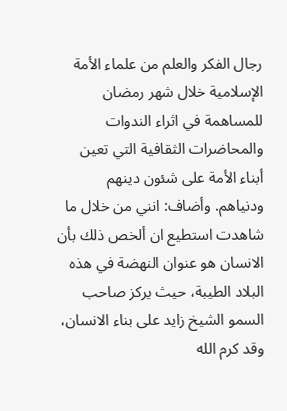رجال الفكر والعلم من علماء الأمة الإسلامية خلال شهر رمضان للمساهمة في اثراء الندوات والمحاضرات الثقافية التي تعين أبناء الأمة على شئون دينهم ودنياهم. وأضاف: انني من خلال ما شاهدت استطيع ان ألخص ذلك بأن الانسان هو عنوان النهضة في هذه البلاد الطيبة، حيث يركز صاحب السمو الشيخ زايد على بناء الانسان، وقد كرم الله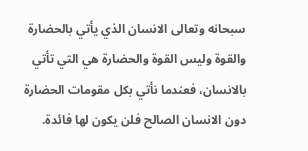سبحانه وتعالى الانسان الذي يأتي بالحضارة والقوة وليس القوة والحضارة هي التي تأتي بالانسان، فعندما نأتي بكل مقومات الحضارة دون الانسان الصالح فلن يكون لها فائدة.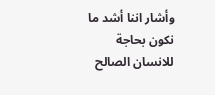وأشار اننا أشد ما نكون بحاجة للانسان الصالح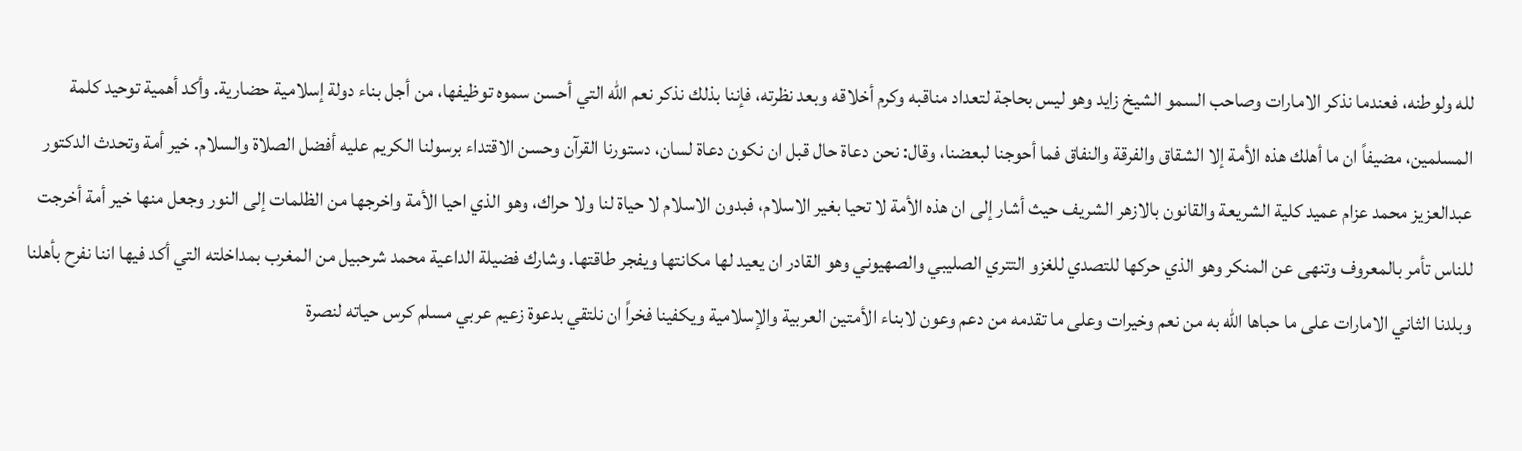لله ولوطنه، فعندما نذكر الامارات وصاحب السمو الشيخ زايد وهو ليس بحاجة لتعداد مناقبه وكرم أخلاقه وبعد نظرته، فإننا بذلك نذكر نعم الله التي أحسن سموه توظيفها، من أجل بناء دولة إسلامية حضارية. وأكد أهمية توحيد كلمة المسلمين، مضيفاً ان ما أهلك هذه الأمة إلا الشقاق والفرقة والنفاق فما أحوجنا لبعضنا، وقال: نحن دعاة حال قبل ان نكون دعاة لسان، دستورنا القرآن وحسن الاقتداء برسولنا الكريم عليه أفضل الصلاة والسلام. خير أمة وتحدث الدكتور عبدالعزيز محمد عزام عميد كلية الشريعة والقانون بالازهر الشريف حيث أشار إلى ان هذه الأمة لا تحيا بغير الاسلام، فبدون الاسلام لا حياة لنا ولا حراك، وهو الذي احيا الأمة واخرجها من الظلمات إلى النور وجعل منها خير أمة أخرجت للناس تأمر بالمعروف وتنهى عن المنكر وهو الذي حركها للتصدي للغزو التتري الصليبي والصهيوني وهو القادر ان يعيد لها مكانتها ويفجر طاقتها. وشارك فضيلة الداعية محمد شرحبيل من المغرب بمداخلته التي أكد فيها اننا نفرح بأهلنا وبلدنا الثاني الامارات على ما حباها الله به من نعم وخيرات وعلى ما تقدمه من دعم وعون لابناء الأمتين العربية والإسلامية ويكفينا فخراً ان نلتقي بدعوة زعيم عربي مسلم كرس حياته لنصرة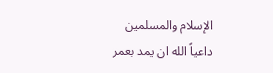الإسلام والمسلمين داعياً الله ان يمد بعمر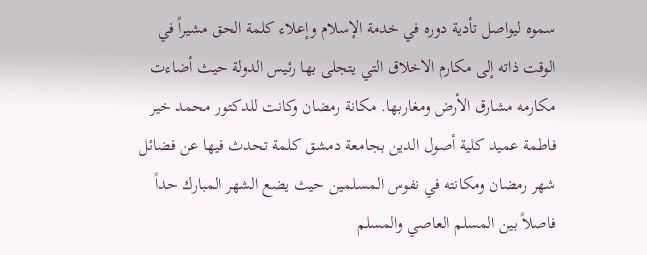سموه ليواصل تأدية دوره في خدمة الإسلام وإعلاء كلمة الحق مشيراً في الوقت ذاته إلى مكارم الاخلاق التي يتجلى بها رئيس الدولة حيث أضاءت مكارمه مشارق الأرض ومغاربها. مكانة رمضان وكانت للدكتور محمد خير فاطمة عميد كلية أصول الدين بجامعة دمشق كلمة تحدث فيها عن فضائل شهر رمضان ومكانته في نفوس المسلمين حيث يضع الشهر المبارك حداً فاصلاً بين المسلم العاصي والمسلم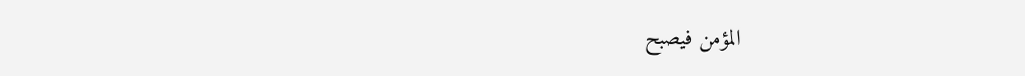المؤمن فيصبح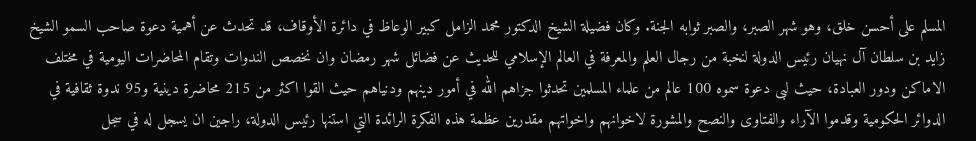المسلم على أحسن خلق، وهو شهر الصبر، والصبر ثوابه الجنة. وكان فضيلة الشيخ الدكتور محمد الزامل كبير الوعاظ في دائرة الأوقاف، قد تحدث عن أهمية دعوة صاحب السمو الشيخ زايد بن سلطان آل نهيان رئيس الدولة لنخبة من رجال العلم والمعرفة في العالم الإسلامي للحديث عن فضائل شهر رمضان وان نخصص الندوات وتقام المحاضرات اليومية في مختلف الاماكن ودور العبادة، حيث لبى دعوة سموه 100 عالم من علماء المسلمين تحدثوا جزاهم الله في أمور دينهم ودنياهم حيث القوا اكثر من 215 محاضرة دينية و95 ندوة ثقافية في الدوائر الحكومية وقدموا الآراء والفتاوى والنصح والمشورة لاخوانهم واخواتهم مقدرين عظمة هذه الفكرة الرائدة التي استنها رئيس الدولة، راجين ان يسجل له في سجل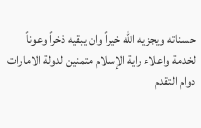حسناته ويجزيه الله خيراً وان يبقيه ذخراً وعوناً لخدمة واعلاء راية الإسلام متمنين لدولة الامارات دوام التقدم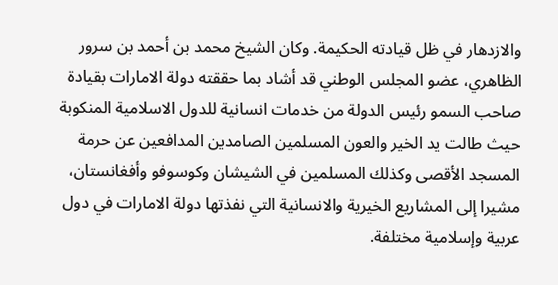والازدهار في ظل قيادته الحكيمة. وكان الشيخ محمد بن أحمد بن سرور الظاهري، عضو المجلس الوطني قد أشاد بما حققته دولة الامارات بقيادة صاحب السمو رئيس الدولة من خدمات انسانية للدول الاسلامية المنكوبة حيث طالت يد الخير والعون المسلمين الصامدين المدافعين عن حرمة المسجد الأقصى وكذلك المسلمين في الشيشان وكوسوفو وأفغانستان، مشيرا إلى المشاريع الخيرية والانسانية التي نفذتها دولة الامارات في دول عربية وإسلامية مختلفة.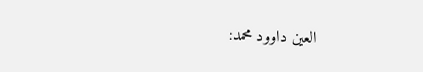العين داوود محمد: